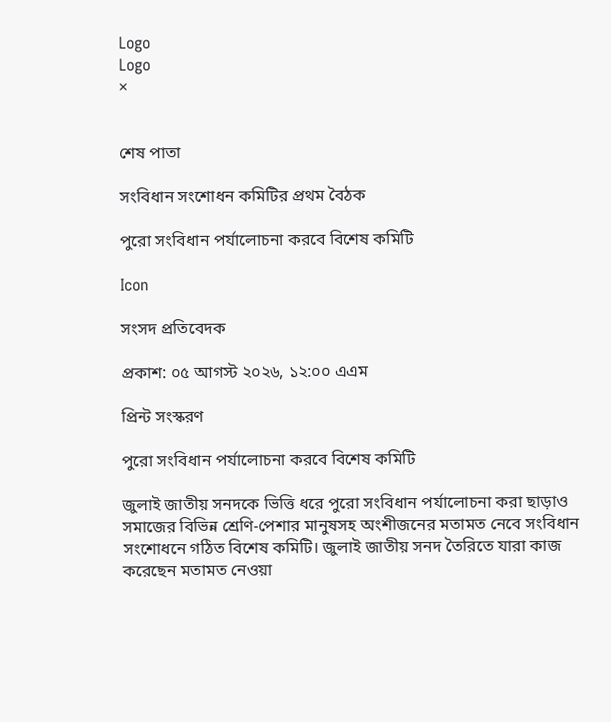Logo
Logo
×


শেষ পাতা

সংবিধান সংশোধন কমিটির প্রথম বৈঠক

পুরো সংবিধান পর্যালোচনা করবে বিশেষ কমিটি

Icon

সংসদ প্রতিবেদক

প্রকাশ: ০৫ আগস্ট ২০২৬, ১২:০০ এএম

প্রিন্ট সংস্করণ

পুরো সংবিধান পর্যালোচনা করবে বিশেষ কমিটি

জুলাই জাতীয় সনদকে ভিত্তি ধরে পুরো সংবিধান পর্যালোচনা করা ছাড়াও সমাজের বিভিন্ন শ্রেণি-পেশার মানুষসহ অংশীজনের মতামত নেবে সংবিধান সংশোধনে গঠিত বিশেষ কমিটি। জুলাই জাতীয় সনদ তৈরিতে যারা কাজ করেছেন মতামত নেওয়া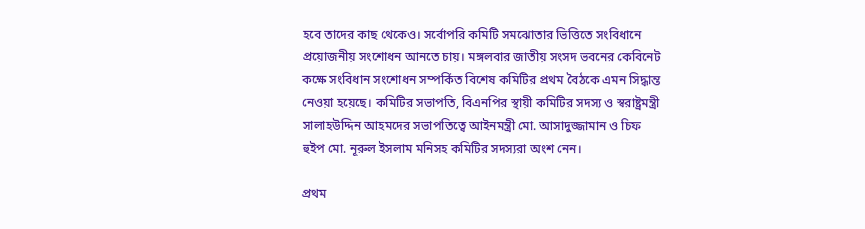হবে তাদের কাছ থেকেও। সর্বোপরি কমিটি সমঝোতার ভিত্তিতে সংবিধানে প্রয়োজনীয় সংশোধন আনতে চায়। মঙ্গলবার জাতীয় সংসদ ভবনের কেবিনেট কক্ষে সংবিধান সংশোধন সম্পর্কিত বিশেষ কমিটির প্রথম বৈঠকে এমন সিদ্ধান্ত নেওয়া হয়েছে। কমিটির সভাপতি, বিএনপির স্থায়ী কমিটির সদস্য ও স্বরাষ্ট্রমন্ত্রী সালাহউদ্দিন আহমদের সভাপতিত্বে আইনমন্ত্রী মো. আসাদুজ্জামান ও চিফ হুইপ মো. নূরুল ইসলাম মনিসহ কমিটির সদস্যরা অংশ নেন।

প্রথম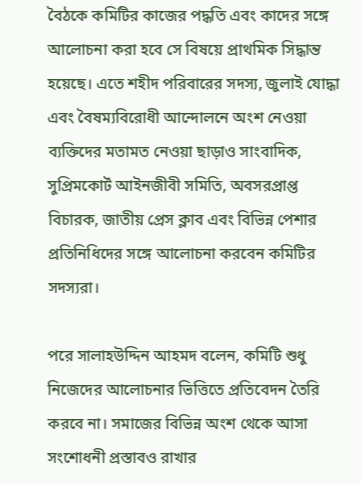বৈঠকে কমিটির কাজের পদ্ধতি এবং কাদের সঙ্গে আলোচনা করা হবে সে বিষয়ে প্রাথমিক সিদ্ধান্ত হয়েছে। এতে শহীদ পরিবারের সদস্য, জুলাই যোদ্ধা এবং বৈষম্যবিরোধী আন্দোলনে অংশ নেওয়া ব্যক্তিদের মতামত নেওয়া ছাড়াও সাংবাদিক, সুপ্রিমকোর্ট আইনজীবী সমিতি, অবসরপ্রাপ্ত বিচারক, জাতীয় প্রেস ক্লাব এবং বিভিন্ন পেশার প্রতিনিধিদের সঙ্গে আলোচনা করবেন কমিটির সদস্যরা।

পরে সালাহউদ্দিন আহমদ বলেন, কমিটি শুধু নিজেদের আলোচনার ভিত্তিতে প্রতিবেদন তৈরি করবে না। সমাজের বিভিন্ন অংশ থেকে আসা সংশোধনী প্রস্তাবও রাখার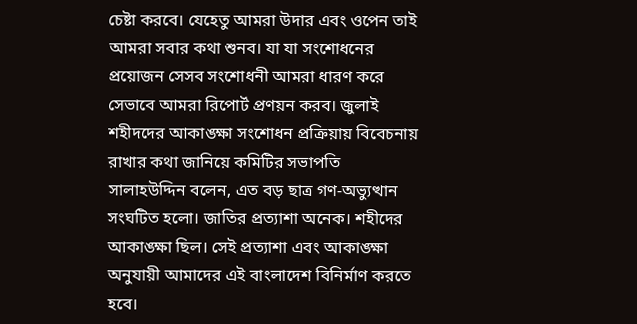চেষ্টা করবে। যেহেতু আমরা উদার এবং ওপেন তাই আমরা সবার কথা শুনব। যা যা সংশোধনের প্রয়োজন সেসব সংশোধনী আমরা ধারণ করে সেভাবে আমরা রিপোর্ট প্রণয়ন করব। জুলাই শহীদদের আকাঙ্ক্ষা সংশোধন প্রক্রিয়ায় বিবেচনায় রাখার কথা জানিয়ে কমিটির সভাপতি সালাহউদ্দিন বলেন, এত বড় ছাত্র গণ-অভ্যুত্থান সংঘটিত হলো। জাতির প্রত্যাশা অনেক। শহীদের আকাঙ্ক্ষা ছিল। সেই প্রত্যাশা এবং আকাঙ্ক্ষা অনুযায়ী আমাদের এই বাংলাদেশ বিনির্মাণ করতে হবে।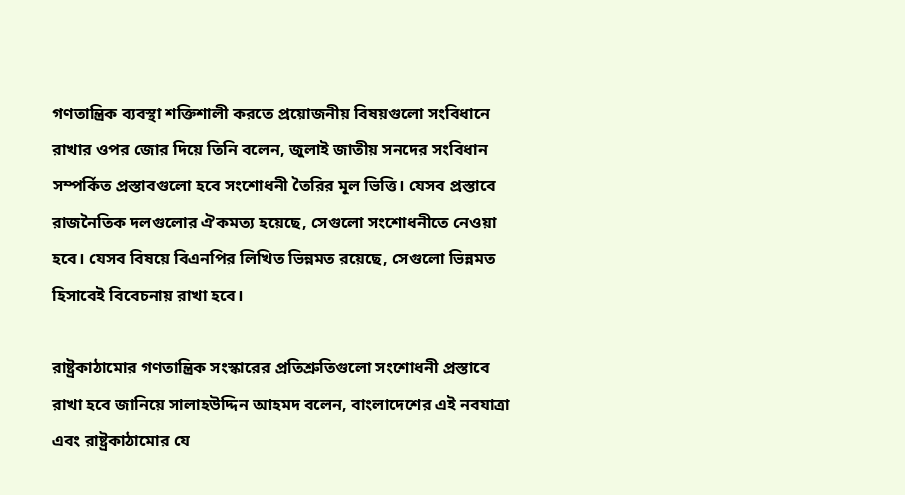গণতান্ত্রিক ব্যবস্থা শক্তিশালী করতে প্রয়োজনীয় বিষয়গুলো সংবিধানে রাখার ওপর জোর দিয়ে তিনি বলেন, জুলাই জাতীয় সনদের সংবিধান সম্পর্কিত প্রস্তাবগুলো হবে সংশোধনী তৈরির মূল ভিত্তি। যেসব প্রস্তাবে রাজনৈতিক দলগুলোর ঐকমত্য হয়েছে, সেগুলো সংশোধনীতে নেওয়া হবে। যেসব বিষয়ে বিএনপির লিখিত ভিন্নমত রয়েছে, সেগুলো ভিন্নমত হিসাবেই বিবেচনায় রাখা হবে।

রাষ্ট্রকাঠামোর গণতান্ত্রিক সংস্কারের প্রতিশ্রুতিগুলো সংশোধনী প্রস্তাবে রাখা হবে জানিয়ে সালাহউদ্দিন আহমদ বলেন, বাংলাদেশের এই নবযাত্রা এবং রাষ্ট্রকাঠামোর যে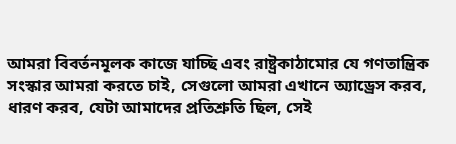আমরা বিবর্তনমূলক কাজে যাচ্ছি এবং রাষ্ট্রকাঠামোর যে গণতান্ত্রিক সংস্কার আমরা করতে চাই, সেগুলো আমরা এখানে অ্যাড্রেস করব, ধারণ করব, যেটা আমাদের প্রতিশ্রুতি ছিল, সেই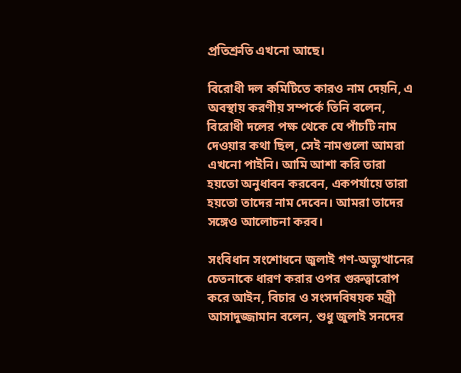প্রতিশ্রুতি এখনো আছে।

বিরোধী দল কমিটিতে কারও নাম দেয়নি, এ অবস্থায় করণীয় সম্পর্কে তিনি বলেন, বিরোধী দলের পক্ষ থেকে যে পাঁচটি নাম দেওয়ার কথা ছিল, সেই নামগুলো আমরা এখনো পাইনি। আমি আশা করি তারা হয়তো অনুধাবন করবেন, একপর্যায়ে তারা হয়তো তাদের নাম দেবেন। আমরা তাদের সঙ্গেও আলোচনা করব।

সংবিধান সংশোধনে জুলাই গণ-অভ্যুত্থানের চেতনাকে ধারণ করার ওপর গুরুত্বারোপ করে আইন, বিচার ও সংসদবিষয়ক মন্ত্রী আসাদুজ্জামান বলেন, শুধু জুলাই সনদের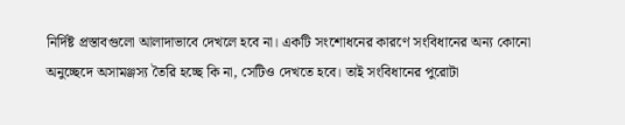নির্দিষ্ট প্রস্তাবগুলো আলাদাভাবে দেখলে হবে না। একটি সংশোধনের কারণে সংবিধানের অন্য কোনো অনুচ্ছেদে অসামঞ্জস্য তৈরি হচ্ছে কি না, সেটিও দেখতে হবে। তাই সংবিধানের পুরোটা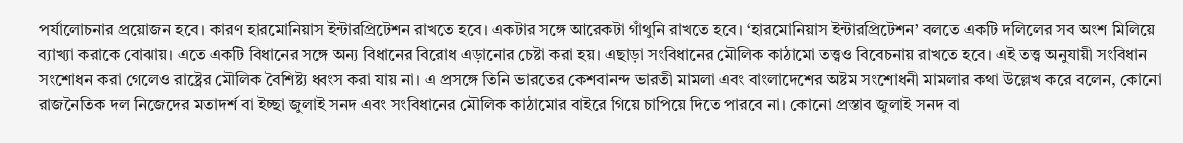পর্যালোচনার প্রয়োজন হবে। কারণ হারমোনিয়াস ইন্টারপ্রিটেশন রাখতে হবে। একটার সঙ্গে আরেকটা গাঁথুনি রাখতে হবে। ‘হারমোনিয়াস ইন্টারপ্রিটেশন’ বলতে একটি দলিলের সব অংশ মিলিয়ে ব্যাখ্যা করাকে বোঝায়। এতে একটি বিধানের সঙ্গে অন্য বিধানের বিরোধ এড়ানোর চেষ্টা করা হয়। এছাড়া সংবিধানের মৌলিক কাঠামো তত্ত্বও বিবেচনায় রাখতে হবে। এই তত্ত্ব অনুযায়ী সংবিধান সংশোধন করা গেলেও রাষ্ট্রের মৌলিক বৈশিষ্ট্য ধ্বংস করা যায় না। এ প্রসঙ্গে তিনি ভারতের কেশবানন্দ ভারতী মামলা এবং বাংলাদেশের অষ্টম সংশোধনী মামলার কথা উল্লেখ করে বলেন, কোনো রাজনৈতিক দল নিজেদের মতাদর্শ বা ইচ্ছা জুলাই সনদ এবং সংবিধানের মৌলিক কাঠামোর বাইরে গিয়ে চাপিয়ে দিতে পারবে না। কোনো প্রস্তাব জুলাই সনদ বা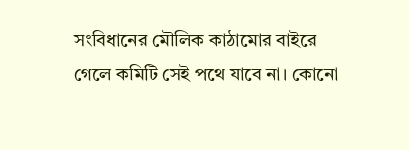সংবিধানের মৌলিক কাঠামোর বাইরে গেলে কমিটি সেই পথে যাবে না। কোনো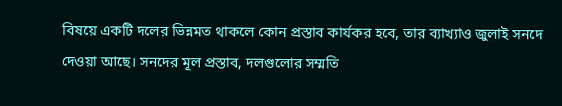বিষয়ে একটি দলের ভিন্নমত থাকলে কোন প্রস্তাব কার্যকর হবে, তার ব্যাখ্যাও জুলাই সনদে দেওয়া আছে। সনদের মূল প্রস্তাব, দলগুলোর সম্মতি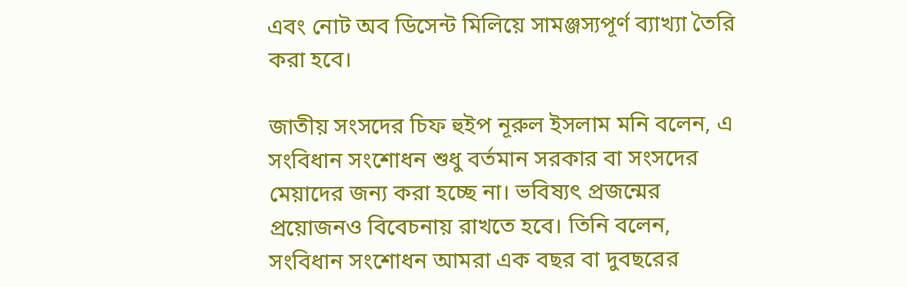এবং নোট অব ডিসেন্ট মিলিয়ে সামঞ্জস্যপূর্ণ ব্যাখ্যা তৈরি করা হবে।

জাতীয় সংসদের চিফ হুইপ নূরুল ইসলাম মনি বলেন, এ সংবিধান সংশোধন শুধু বর্তমান সরকার বা সংসদের মেয়াদের জন্য করা হচ্ছে না। ভবিষ্যৎ প্রজন্মের প্রয়োজনও বিবেচনায় রাখতে হবে। তিনি বলেন, সংবিধান সংশোধন আমরা এক বছর বা দুবছরের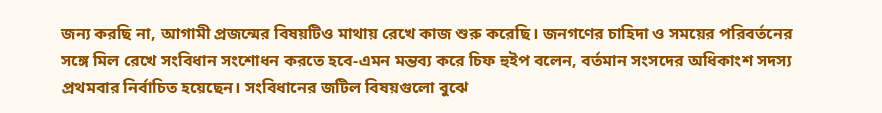জন্য করছি না, আগামী প্রজন্মের বিষয়টিও মাথায় রেখে কাজ শুরু করেছি। জনগণের চাহিদা ও সময়ের পরিবর্তনের সঙ্গে মিল রেখে সংবিধান সংশোধন করতে হবে-এমন মন্তব্য করে চিফ হুইপ বলেন, বর্তমান সংসদের অধিকাংশ সদস্য প্রথমবার নির্বাচিত হয়েছেন। সংবিধানের জটিল বিষয়গুলো বুঝে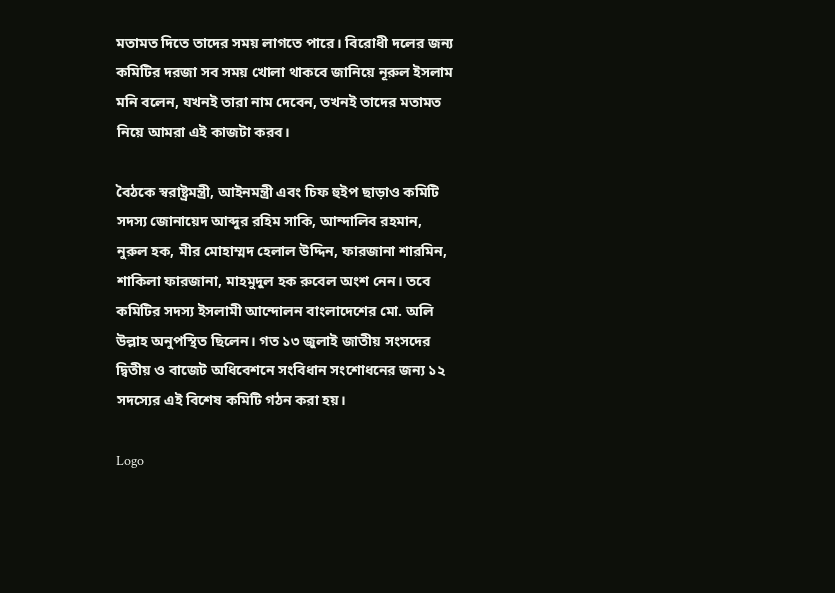মতামত দিতে তাদের সময় লাগতে পারে। বিরোধী দলের জন্য কমিটির দরজা সব সময় খোলা থাকবে জানিয়ে নূরুল ইসলাম মনি বলেন, যখনই তারা নাম দেবেন, তখনই তাদের মতামত নিয়ে আমরা এই কাজটা করব।

বৈঠকে স্বরাষ্ট্রমন্ত্রী, আইনমন্ত্রী এবং চিফ হুইপ ছাড়াও কমিটি সদস্য জোনায়েদ আব্দুর রহিম সাকি, আন্দালিব রহমান, নুরুল হক, মীর মোহাম্মদ হেলাল উদ্দিন, ফারজানা শারমিন, শাকিলা ফারজানা, মাহমুদুল হক রুবেল অংশ নেন। তবে কমিটির সদস্য ইসলামী আন্দোলন বাংলাদেশের মো. অলি উল্লাহ অনুপস্থিত ছিলেন। গত ১৩ জুলাই জাতীয় সংসদের দ্বিতীয় ও বাজেট অধিবেশনে সংবিধান সংশোধনের জন্য ১২ সদস্যের এই বিশেষ কমিটি গঠন করা হয়।

Logo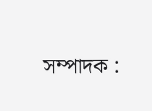সম্পাদক :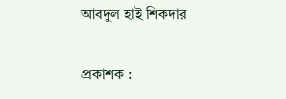আবদুল হাই শিকদার

প্রকাশক :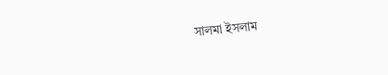সালমা ইসলাম